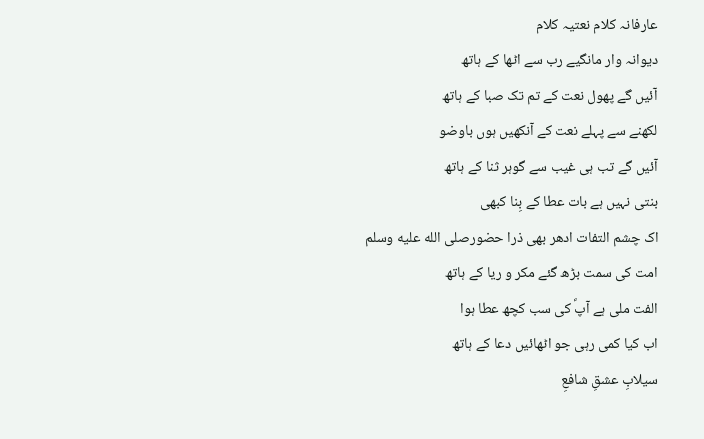عارفانہ کلام نعتیہ کلام
دیوانہ وار مانگیے رب سے اٹھا کے ہاتھ
آئیں گے پھول نعت کے تم تک صبا کے ہاتھ
لکھنے سے پہلے نعت کے آنکھیں ہوں باوضو
آئیں گے تب ہی غیب سے گوہر ثنا کے ہاتھ
بنتی نہیں ہے بات عطا کے بِنا کبھی
اک چشم التفات ادھر بھی ذرا حضورصلى الله عليه وسلم
امت کی سمت بڑھ گئے مکر و ریا کے ہاتھ
الفت ملی ہے آپؐ کی سب کچھ عطا ہوا
اب کیا کمی رہی جو اٹھائیں دعا کے ہاتھ
سیلابِ عشقِ شافعِ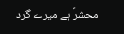محشرؐ ہے میرے گرد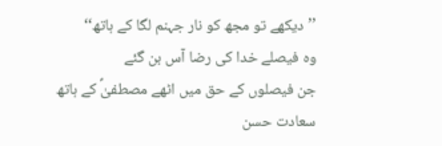’’دیکھے تو مجھ کو نار جہنم لگا کے ہاتھ‘‘
وہ فیصلے خدا کی رضا آس بن گئے
جن فیصلوں کے حق میں اٹھے مصطفیٰؐ کے ہاتھ
سعادت حسن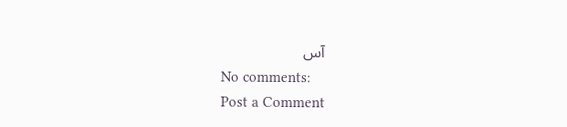آس
No comments:
Post a Comment